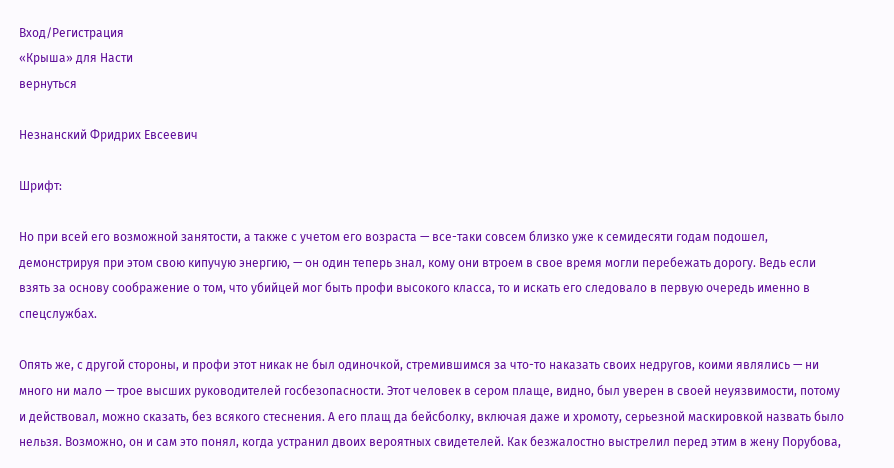Вход/Регистрация
«Крыша» для Насти
вернуться

Незнанский Фридрих Евсеевич

Шрифт:

Но при всей его возможной занятости, а также с учетом его возраста — все-таки совсем близко уже к семидесяти годам подошел, демонстрируя при этом свою кипучую энергию, — он один теперь знал, кому они втроем в свое время могли перебежать дорогу. Ведь если взять за основу соображение о том, что убийцей мог быть профи высокого класса, то и искать его следовало в первую очередь именно в спецслужбах.

Опять же, с другой стороны, и профи этот никак не был одиночкой, стремившимся за что-то наказать своих недругов, коими являлись — ни много ни мало — трое высших руководителей госбезопасности. Этот человек в сером плаще, видно, был уверен в своей неуязвимости, потому и действовал, можно сказать, без всякого стеснения. А его плащ да бейсболку, включая даже и хромоту, серьезной маскировкой назвать было нельзя. Возможно, он и сам это понял, когда устранил двоих вероятных свидетелей. Как безжалостно выстрелил перед этим в жену Порубова,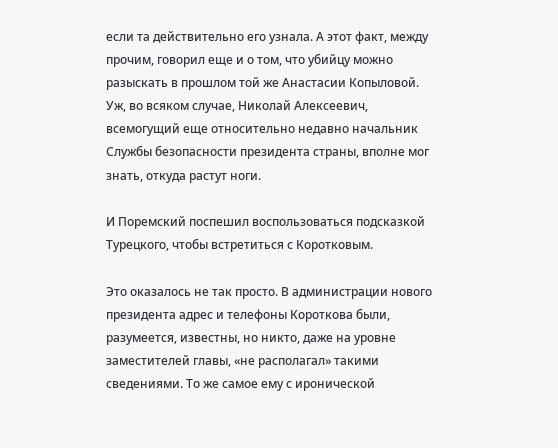если та действительно его узнала. А этот факт, между прочим, говорил еще и о том, что убийцу можно разыскать в прошлом той же Анастасии Копыловой. Уж, во всяком случае, Николай Алексеевич, всемогущий еще относительно недавно начальник Службы безопасности президента страны, вполне мог знать, откуда растут ноги.

И Поремский поспешил воспользоваться подсказкой Турецкого, чтобы встретиться с Коротковым.

Это оказалось не так просто. В администрации нового президента адрес и телефоны Короткова были, разумеется, известны, но никто, даже на уровне заместителей главы, «не располагал» такими сведениями. То же самое ему с иронической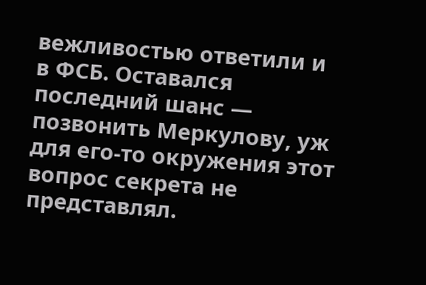вежливостью ответили и в ФСБ. Оставался последний шанс — позвонить Меркулову, уж для его-то окружения этот вопрос секрета не представлял.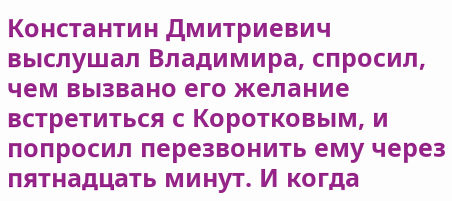Константин Дмитриевич выслушал Владимира, спросил, чем вызвано его желание встретиться с Коротковым, и попросил перезвонить ему через пятнадцать минут. И когда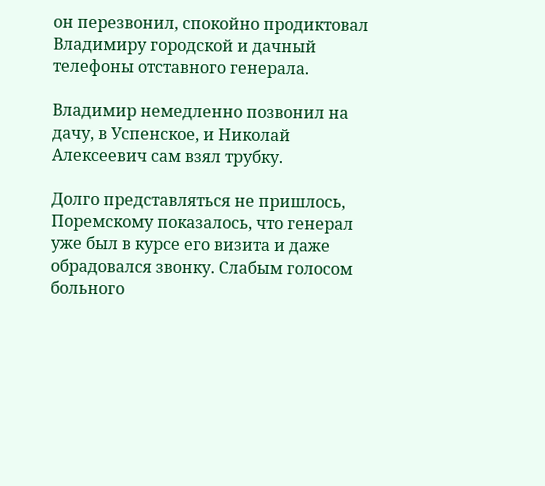он перезвонил, спокойно продиктовал Владимиру городской и дачный телефоны отставного генерала.

Владимир немедленно позвонил на дачу, в Успенское, и Николай Алексеевич сам взял трубку.

Долго представляться не пришлось, Поремскому показалось, что генерал уже был в курсе его визита и даже обрадовался звонку. Слабым голосом больного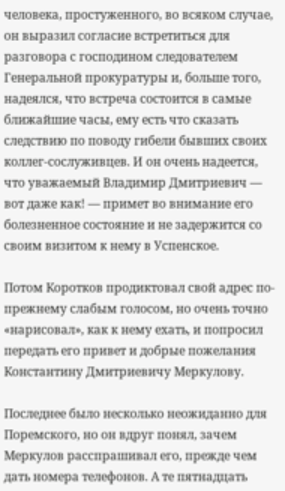человека, простуженного, во всяком случае, он выразил согласие встретиться для разговора с господином следователем Генеральной прокуратуры и, больше того, надеялся, что встреча состоится в самые ближайшие часы, ему есть что сказать следствию по поводу гибели бывших своих коллег-сослуживцев. И он очень надеется, что уважаемый Владимир Дмитриевич — вот даже как! — примет во внимание его болезненное состояние и не задержится со своим визитом к нему в Успенское.

Потом Коротков продиктовал свой адрес по-прежнему слабым голосом, но очень точно «нарисовал», как к нему ехать, и попросил передать его привет и добрые пожелания Константину Дмитриевичу Меркулову.

Последнее было несколько неожиданно для Поремского, но он вдруг понял, зачем Меркулов расспрашивал его, прежде чем дать номера телефонов. А те пятнадцать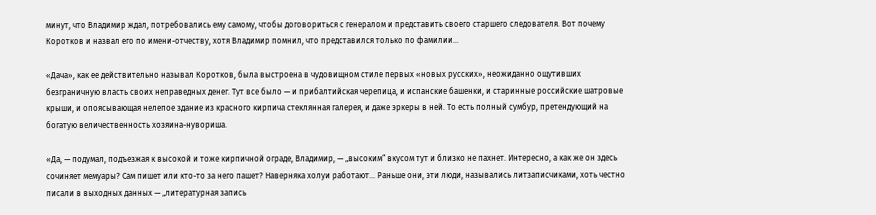минут, что Владимир ждал, потребовались ему самому, чтобы договориться с генералом и представить своего старшего следователя. Вот почему Коротков и назвал его по имени-отчеству, хотя Владимир помнил, что представился только по фамилии…

«Дача», как ее действительно называл Коротков, была выстроена в чудовищном стиле первых «новых русских», неожиданно ощутивших безграничную власть своих неправедных денег. Тут все было — и прибалтийская черепица, и испанские башенки, и старинные российские шатровые крыши, и опоясывающая нелепое здание из красного кирпича стеклянная галерея, и даже эркеры в ней. То есть полный сумбур, претендующий на богатую величественность хозяина-нувориша.

«Да, — подумал, подъезжая к высокой и тоже кирпичной ограде, Владимир, — „высоким“ вкусом тут и близко не пахнет. Интересно, а как же он здесь сочиняет мемуары? Сам пишет или кто-то за него пашет? Наверняка холуи работают… Раньше они, эти люди, назывались литзаписчиками, хоть честно писали в выходных данных — „литературная запись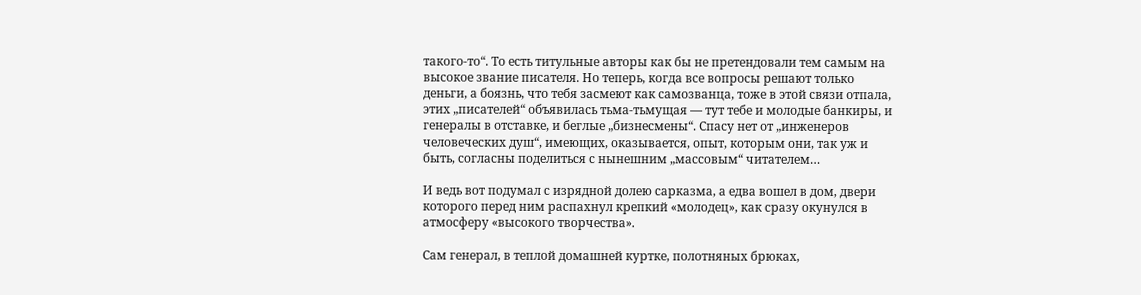такого-то“. То есть титульные авторы как бы не претендовали тем самым на высокое звание писателя. Но теперь, когда все вопросы решают только деньги, а боязнь, что тебя засмеют как самозванца, тоже в этой связи отпала, этих „писателей“ объявилась тьма-тьмущая — тут тебе и молодые банкиры, и генералы в отставке, и беглые „бизнесмены“. Спасу нет от „инженеров человеческих душ“, имеющих, оказывается, опыт, которым они, так уж и быть, согласны поделиться с нынешним „массовым“ читателем…

И ведь вот подумал с изрядной долею сарказма, а едва вошел в дом, двери которого перед ним распахнул крепкий «молодец», как сразу окунулся в атмосферу «высокого творчества».

Сам генерал, в теплой домашней куртке, полотняных брюках,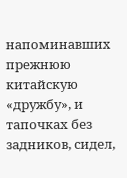напоминавших прежнюю китайскую «дружбу», и тапочках без задников, сидел,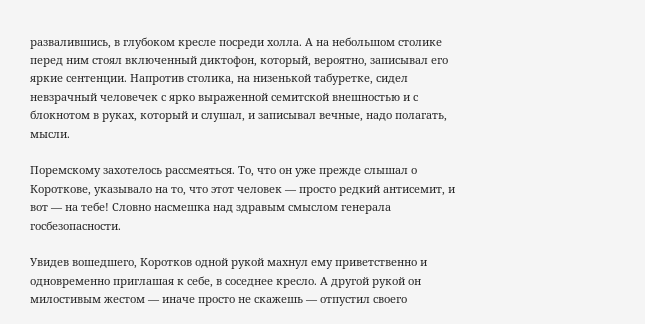развалившись, в глубоком кресле посреди холла. А на небольшом столике перед ним стоял включенный диктофон, который, вероятно, записывал его яркие сентенции. Напротив столика, на низенькой табуретке, сидел невзрачный человечек с ярко выраженной семитской внешностью и с блокнотом в руках, который и слушал, и записывал вечные, надо полагать, мысли.

Поремскому захотелось рассмеяться. То, что он уже прежде слышал о Короткове, указывало на то, что этот человек — просто редкий антисемит, и вот — на тебе! Словно насмешка над здравым смыслом генерала госбезопасности.

Увидев вошедшего, Коротков одной рукой махнул ему приветственно и одновременно приглашая к себе, в соседнее кресло. А другой рукой он милостивым жестом — иначе просто не скажешь — отпустил своего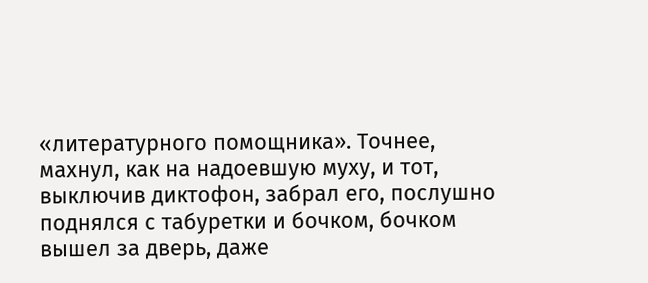«литературного помощника». Точнее, махнул, как на надоевшую муху, и тот, выключив диктофон, забрал его, послушно поднялся с табуретки и бочком, бочком вышел за дверь, даже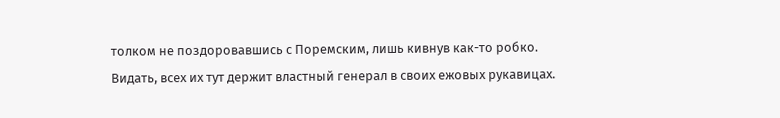толком не поздоровавшись с Поремским, лишь кивнув как-то робко. Видать, всех их тут держит властный генерал в своих ежовых рукавицах.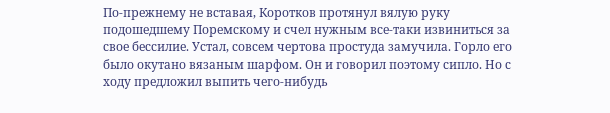По-прежнему не вставая, Коротков протянул вялую руку подошедшему Поремскому и счел нужным все-таки извиниться за свое бессилие. Устал, совсем чертова простуда замучила. Горло его было окутано вязаным шарфом. Он и говорил поэтому сипло. Но с ходу предложил выпить чего-нибудь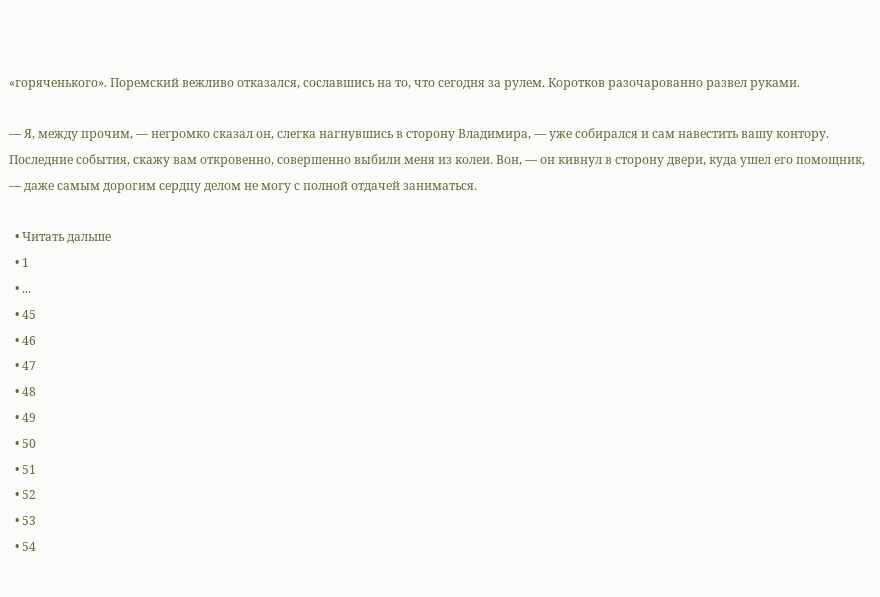«горяченького». Поремский вежливо отказался, сославшись на то, что сегодня за рулем. Коротков разочарованно развел руками.

— Я, между прочим, — негромко сказал он, слегка нагнувшись в сторону Владимира, — уже собирался и сам навестить вашу контору. Последние события, скажу вам откровенно, совершенно выбили меня из колеи. Вон, — он кивнул в сторону двери, куда ушел его помощник, — даже самым дорогим сердцу делом не могу с полной отдачей заниматься.

  • Читать дальше
  • 1
  • ...
  • 45
  • 46
  • 47
  • 48
  • 49
  • 50
  • 51
  • 52
  • 53
  • 54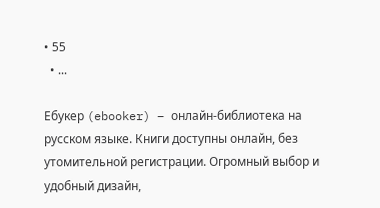• 55
  • ...

Ебукер (ebooker) – онлайн-библиотека на русском языке. Книги доступны онлайн, без утомительной регистрации. Огромный выбор и удобный дизайн,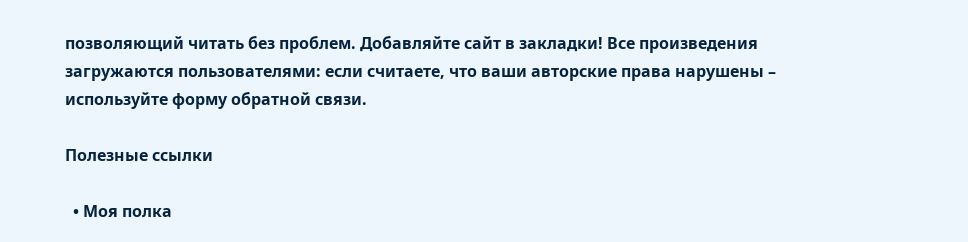позволяющий читать без проблем. Добавляйте сайт в закладки! Все произведения загружаются пользователями: если считаете, что ваши авторские права нарушены – используйте форму обратной связи.

Полезные ссылки

  • Моя полка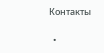Контакты

  •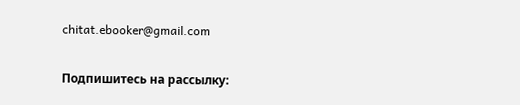chitat.ebooker@gmail.com

Подпишитесь на рассылку: